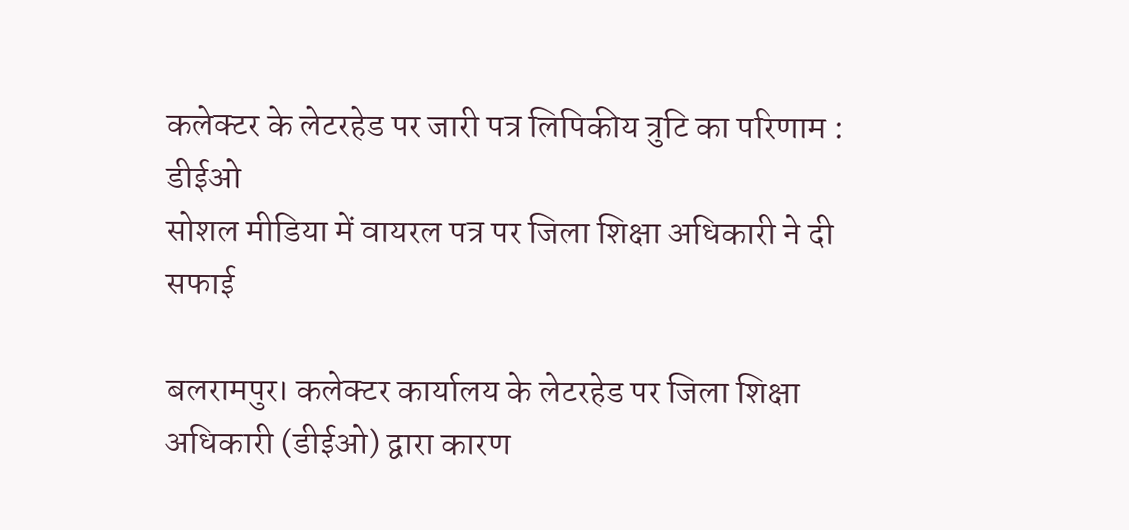कलेक्टर के लेटरहेड पर जारी पत्र लिपिकीय त्रुटि का परिणाम : डीईओ
सोशल मीडिया में वायरल पत्र पर जिला शिक्षा अधिकारी ने दी सफाई

बलरामपुर। कलेक्टर कार्यालय के लेटरहेड पर जिला शिक्षा अधिकारी (डीईओ) द्वारा कारण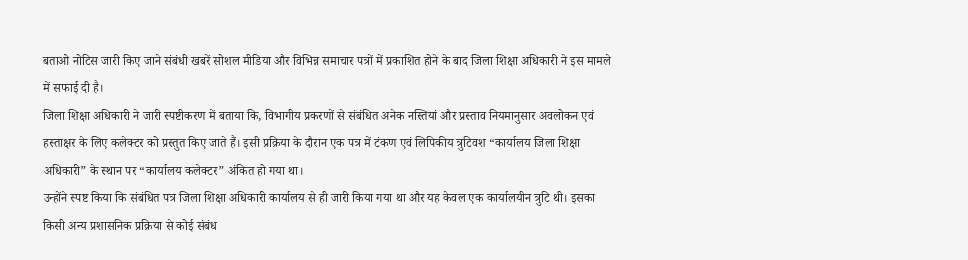बताओ नोटिस जारी किए जाने संबंधी खबरें सोशल मीडिया और विभिन्न समाचार पत्रों में प्रकाशित होने के बाद जिला शिक्षा अधिकारी ने इस मामले में सफाई दी है।
जिला शिक्षा अधिकारी ने जारी स्पष्टीकरण में बताया कि, विभागीय प्रकरणों से संबंधित अनेक नस्तियां और प्रस्ताव नियमानुसार अवलोकन एवं हस्ताक्षर के लिए कलेक्टर को प्रस्तुत किए जाते हैं। इसी प्रक्रिया के दौरान एक पत्र में टंकण एवं लिपिकीय त्रुटिवश “कार्यालय जिला शिक्षा अधिकारी” के स्थान पर “कार्यालय कलेक्टर” अंकित हो गया था।
उन्होंने स्पष्ट किया कि संबंधित पत्र जिला शिक्षा अधिकारी कार्यालय से ही जारी किया गया था और यह केवल एक कार्यालयीन त्रुटि थी। इसका किसी अन्य प्रशासनिक प्रक्रिया से कोई संबंध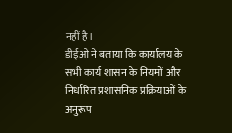नहीं है।
डीईओ ने बताया कि कार्यालय के सभी कार्य शासन के नियमों और निर्धारित प्रशासनिक प्रक्रियाओं के अनुरूप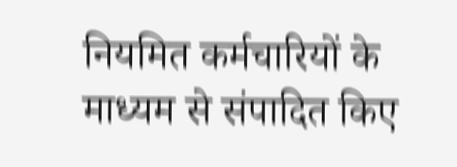नियमित कर्मचारियों के माध्यम से संपादित किए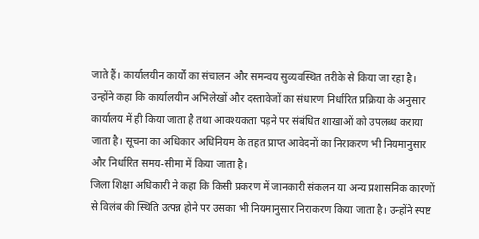जाते हैं। कार्यालयीन कार्यों का संचालन और समन्वय सुव्यवस्थित तरीके से किया जा रहा है।
उन्होंने कहा कि कार्यालयीन अभिलेखों और दस्तावेजों का संधारण निर्धारित प्रक्रिया के अनुसार कार्यालय में ही किया जाता है तथा आवश्यकता पड़ने पर संबंधित शाखाओं को उपलब्ध कराया जाता है। सूचना का अधिकार अधिनियम के तहत प्राप्त आवेदनों का निराकरण भी नियमानुसार और निर्धारित समय-सीमा में किया जाता है।
जिला शिक्षा अधिकारी ने कहा कि किसी प्रकरण में जानकारी संकलन या अन्य प्रशासनिक कारणों से विलंब की स्थिति उत्पन्न होने पर उसका भी नियमानुसार निराकरण किया जाता है। उन्होंने स्पष्ट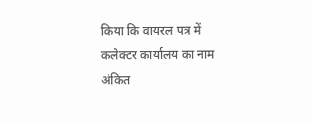किया कि वायरल पत्र में कलेक्टर कार्यालय का नाम अंकित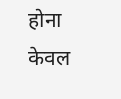होना केवल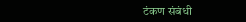टंकण संबंधी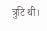त्रुटि थी।